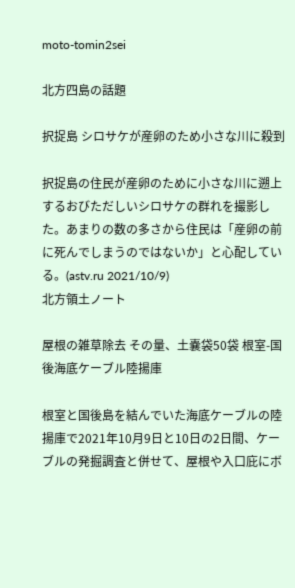moto-tomin2sei

北方四島の話題

択捉島 シロサケが産卵のため小さな川に殺到

択捉島の住民が産卵のために小さな川に遡上するおびただしいシロサケの群れを撮影した。あまりの数の多さから住民は「産卵の前に死んでしまうのではないか」と心配している。(astv.ru 2021/10/9)
北方領土ノート

屋根の雑草除去 その量、土嚢袋50袋 根室-国後海底ケーブル陸揚庫

根室と国後島を結んでいた海底ケーブルの陸揚庫で2021年10月9日と10日の2日間、ケーブルの発掘調査と併せて、屋根や入口庇にボ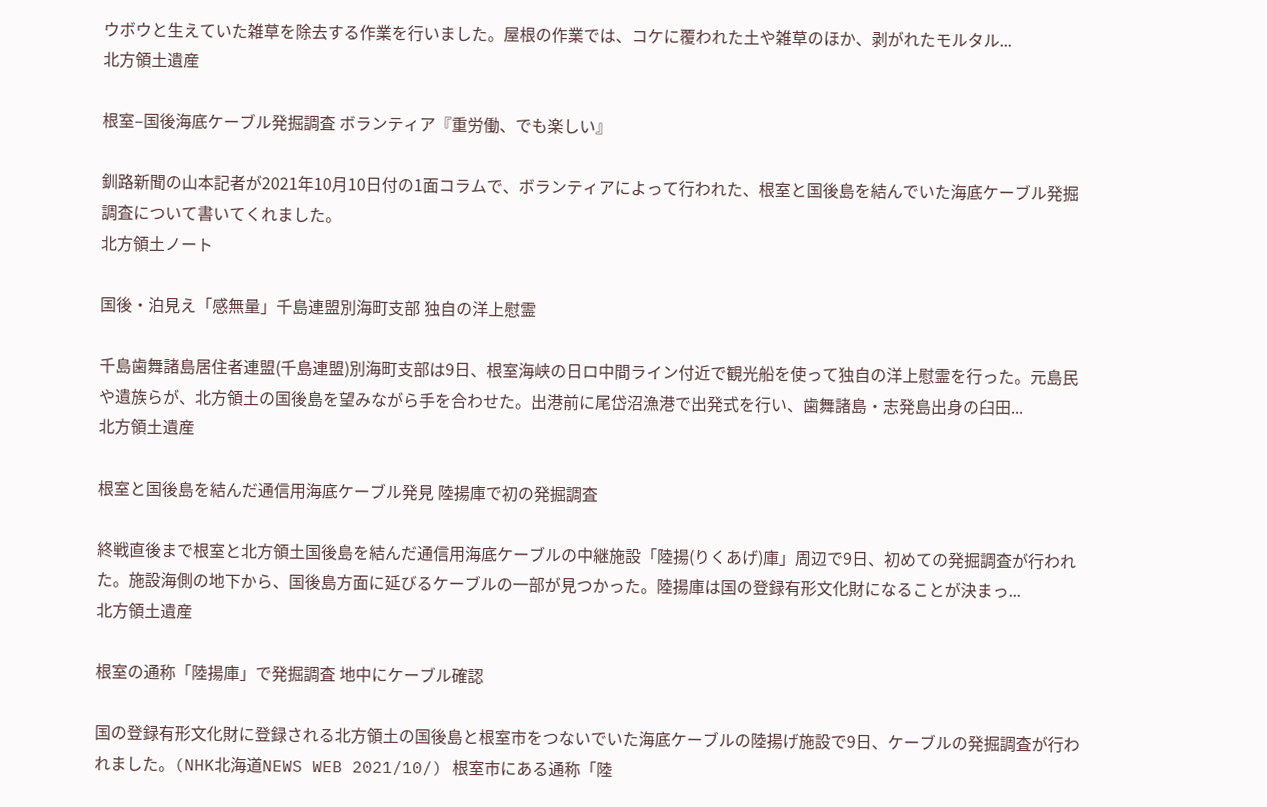ウボウと生えていた雑草を除去する作業を行いました。屋根の作業では、コケに覆われた土や雑草のほか、剥がれたモルタル...
北方領土遺産

根室–国後海底ケーブル発掘調査 ボランティア『重労働、でも楽しい』

釧路新聞の山本記者が2021年10月10日付の1面コラムで、ボランティアによって行われた、根室と国後島を結んでいた海底ケーブル発掘調査について書いてくれました。
北方領土ノート

国後・泊見え「感無量」千島連盟別海町支部 独自の洋上慰霊

千島歯舞諸島居住者連盟(千島連盟)別海町支部は9日、根室海峡の日ロ中間ライン付近で観光船を使って独自の洋上慰霊を行った。元島民や遺族らが、北方領土の国後島を望みながら手を合わせた。出港前に尾岱沼漁港で出発式を行い、歯舞諸島・志発島出身の臼田...
北方領土遺産

根室と国後島を結んだ通信用海底ケーブル発見 陸揚庫で初の発掘調査

終戦直後まで根室と北方領土国後島を結んだ通信用海底ケーブルの中継施設「陸揚(りくあげ)庫」周辺で9日、初めての発掘調査が行われた。施設海側の地下から、国後島方面に延びるケーブルの一部が見つかった。陸揚庫は国の登録有形文化財になることが決まっ...
北方領土遺産

根室の通称「陸揚庫」で発掘調査 地中にケーブル確認

国の登録有形文化財に登録される北方領土の国後島と根室市をつないでいた海底ケーブルの陸揚げ施設で9日、ケーブルの発掘調査が行われました。(NHK北海道NEWS WEB 2021/10/) 根室市にある通称「陸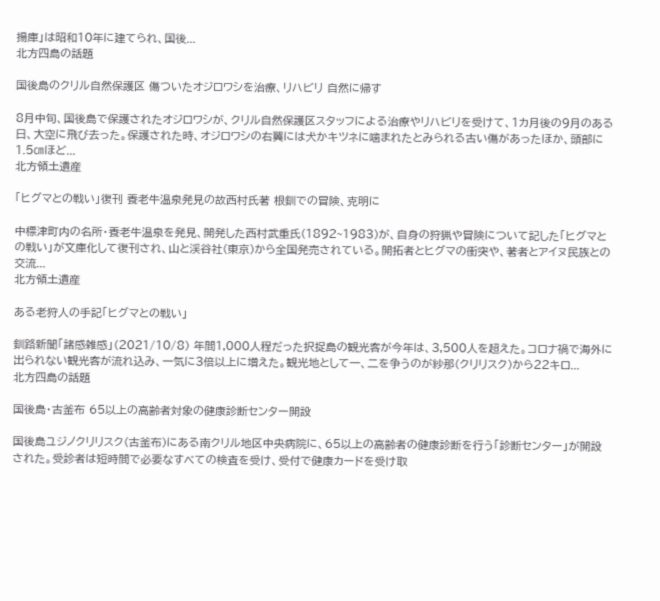揚庫」は昭和10年に建てられ、国後...
北方四島の話題

国後島のクリル自然保護区 傷ついたオジロワシを治療、リハビリ 自然に帰す

8月中旬、国後島で保護されたオジロワシが、クリル自然保護区スタッフによる治療やリハビリを受けて、1カ月後の9月のある日、大空に飛び去った。保護された時、オジロワシの右翼には犬かキツネに噛まれたとみられる古い傷があったほか、頭部に1.5㎝ほど...
北方領土遺産

「ヒグマとの戦い」復刊 養老牛温泉発見の故西村氏著 根釧での冒険、克明に

中標津町内の名所・養老牛温泉を発見、開発した西村武重氏(1892~1983)が、自身の狩猟や冒険について記した「ヒグマとの戦い」が文庫化して復刊され、山と渓谷社(東京)から全国発売されている。開拓者とヒグマの衝突や、著者とアイヌ民族との交流...
北方領土遺産

ある老狩人の手記「ヒグマとの戦い」

釧路新聞「諸感雑感」(2021/10/8) 年間1,000人程だった択捉島の観光客が今年は、3,500人を超えた。コロナ禍で海外に出られない観光客が流れ込み、一気に3倍以上に増えた。観光地として一、二を争うのが紗那(クリリスク)から22キロ...
北方四島の話題

国後島・古釜布 65以上の高齢者対象の健康診断センター開設

国後島ユジノクリリスク(古釜布)にある南クリル地区中央病院に、65以上の高齢者の健康診断を行う「診断センター」が開設された。受診者は短時間で必要なすべての検査を受け、受付で健康カードを受け取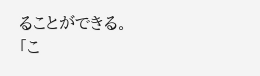ることができる。「こ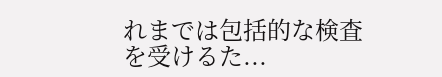れまでは包括的な検査を受けるた...